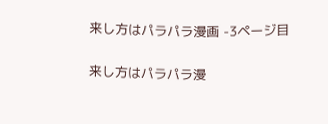来し方はパラパラ漫画 -3ページ目

来し方はパラパラ漫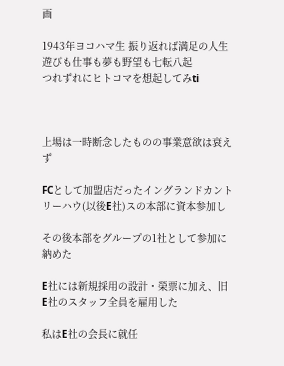画

1943年ヨコハマ生 振り返れば満足の人生
遊びも仕事も夢も野望も七転八起
つれずれにヒトコマを想起してみti



上場は一時断念したものの事業意欲は衰えず

FCとして加盟店だったイングランドカントリーハウ(以後E社)スの本部に資本参加し

その後本部をグループの1社として参加に納めた

E社には新規採用の設計・榮票に加え、旧E社のスタッフ全員を雇用した

私はE社の会長に就任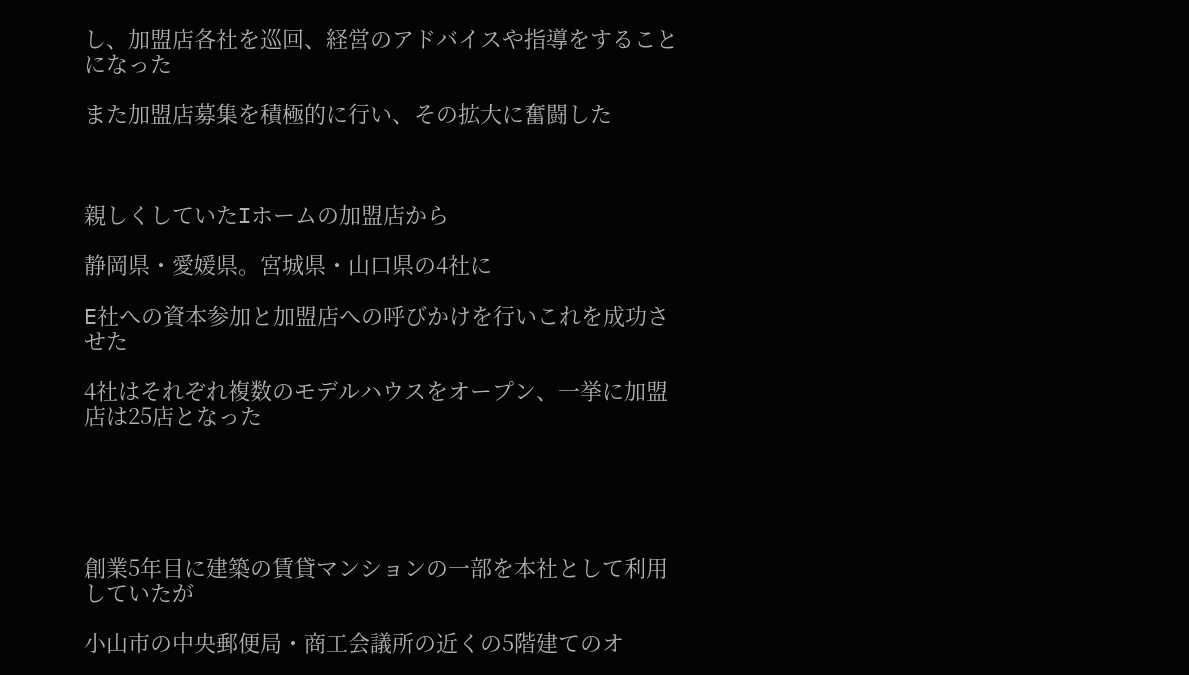し、加盟店各社を巡回、経営のアドバイスや指導をすることになった

また加盟店募集を積極的に行い、その拡大に奮闘した



親しくしていたIホームの加盟店から

静岡県・愛媛県。宮城県・山口県の4社に

E社への資本参加と加盟店への呼びかけを行いこれを成功させた

4社はそれぞれ複数のモデルハウスをオープン、一挙に加盟店は25店となった





創業5年目に建築の賃貸マンションの一部を本社として利用していたが

小山市の中央郵便局・商工会議所の近くの5階建てのオ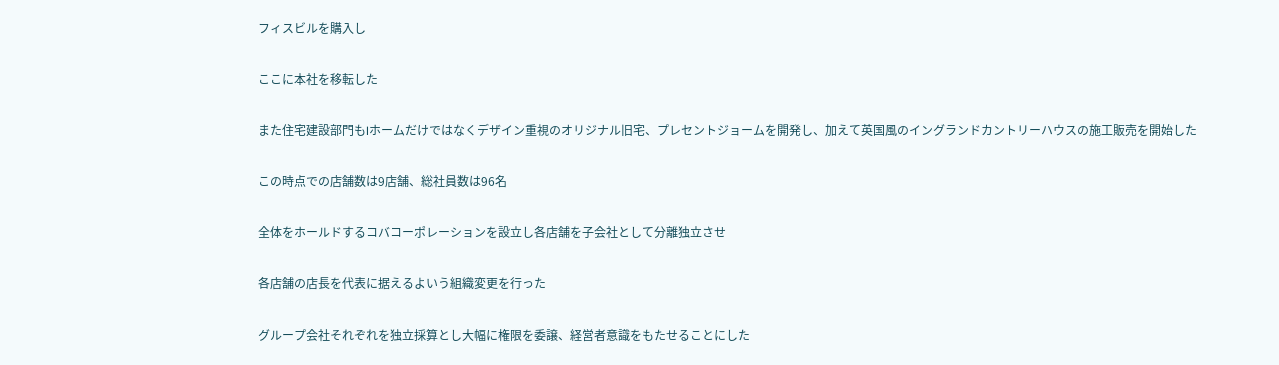フィスビルを購入し

ここに本社を移転した

また住宅建設部門もIホームだけではなくデザイン重視のオリジナル旧宅、プレセントジョームを開発し、加えて英国風のイングランドカントリーハウスの施工販売を開始した

この時点での店舗数は9店舗、総社員数は96名

全体をホールドするコバコーポレーションを設立し各店舗を子会社として分離独立させ

各店舗の店長を代表に据えるよいう組織変更を行った

グループ会社それぞれを独立採算とし大幅に権限を委譲、経営者意識をもたせることにした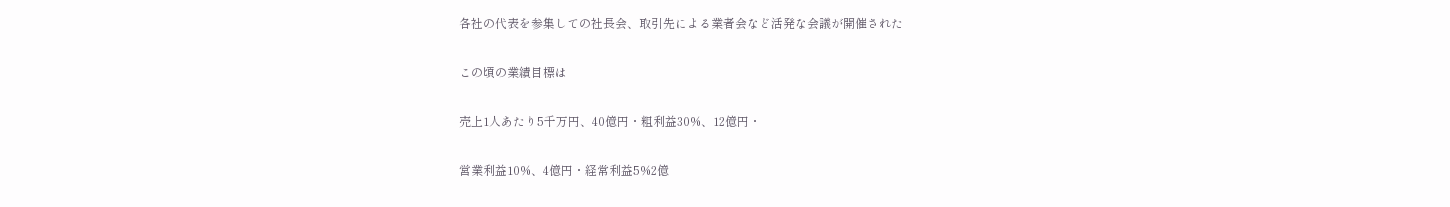各社の代表を参集しての社長会、取引先による業者会など活発な会議が開催された

この頃の業績目標は

売上1人あたり5千万円、40億円・粗利益30%、12億円・

営業利益10%、4億円・経常利益5%2億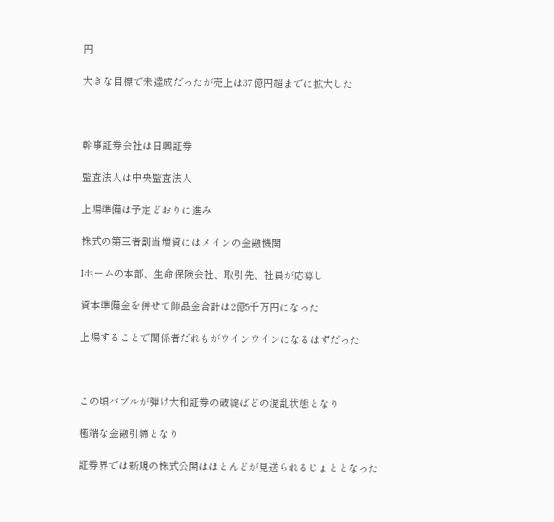円

大きな目標で未達成だったが売上は37億円超までに拡大した



幹事証券会社は日興証券

監査法人は中央監査法人

上場準備は予定どおりに進み

株式の第三者割当増資にはメインの金融機関

Iホームの本部、生命保険会社、取引先、社員が応募し

資本準備金を併せて師品金合計は2億5千万円になった

上場することで関係者だれもがウインウインになるはずだった



この頃バブルが弾け大和証券の破綻ばどの混乱状態となり

極端な金融引締となり

証券界では新規の株式公開はほとんどが見送られるじょととなった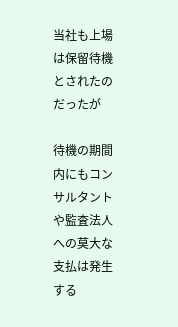当社も上場は保留待機とされたのだったが

待機の期間内にもコンサルタントや監査法人への莫大な支払は発生する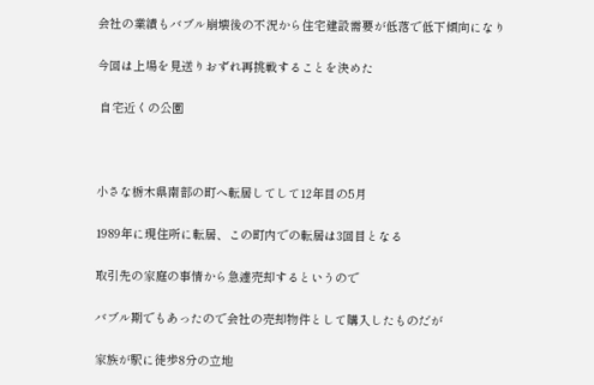会社の業績もバブル崩壊後の不況から住宅建設需要が低落で低下傾向になり

今回は上場を見送りおずれ再挑戦することを決めた

 自宅近くの公園



小さな栃木県南部の町へ転居してして12年目の5月

1989年に現住所に転居、この町内での転居は3回目となる

取引先の家庭の事情から急遽売却するというので

バブル期でもあったので会社の売却物件として購入したものだが

家族が駅に徒歩8分の立地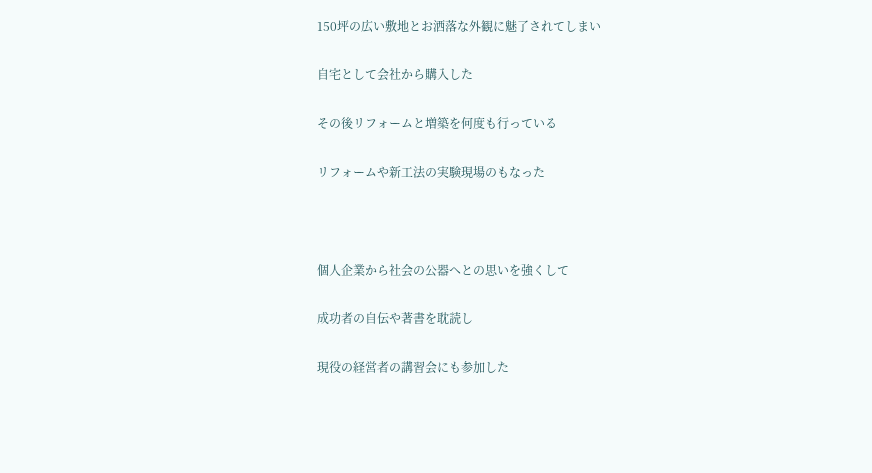150坪の広い敷地とお洒落な外観に魅了されてしまい

自宅として会社から購入した

その後リフォームと増築を何度も行っている

リフォームや新工法の実験現場のもなった



個人企業から社会の公器へとの思いを強くして

成功者の自伝や著書を耽読し

現役の経営者の講習会にも参加した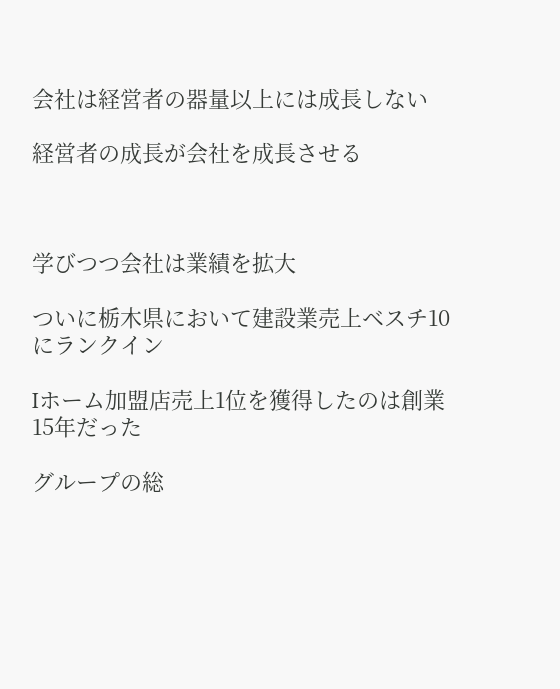会社は経営者の器量以上には成長しない

経営者の成長が会社を成長させる



学びつつ会社は業績を拡大

ついに栃木県において建設業売上ベスチ10にランクイン

Iホーム加盟店売上1位を獲得したのは創業15年だった

グループの総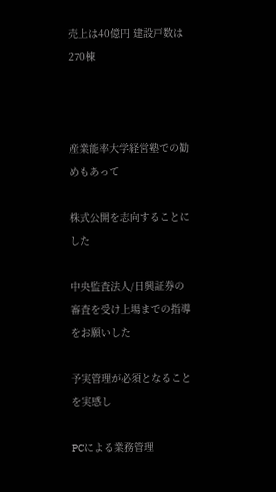売上は40億円 建設戸数は270棟



産業能率大学経営塾での勧めもあって

株式公開を志向することにした

中央監査法人/日興証券の審査を受け上場までの指導をお願いした

予実管理が必須となることを実感し

PCによる業務管理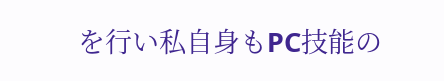を行い私自身もPC技能の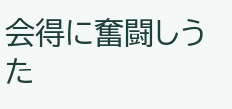会得に奮闘しうた